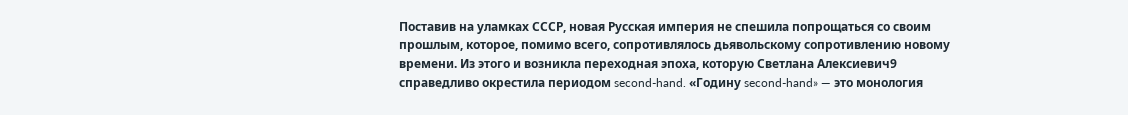Поставив на уламках СССР, новая Русская империя не спешила попрощаться со своим прошлым, которое, помимо всего, сопротивлялось дьявольскому сопротивлению новому времени. Из этого и возникла переходная эпоха, которую Светлана Алексиевич9 справедливо окрестила периодом second-hand. «Годину second-hand» — это монология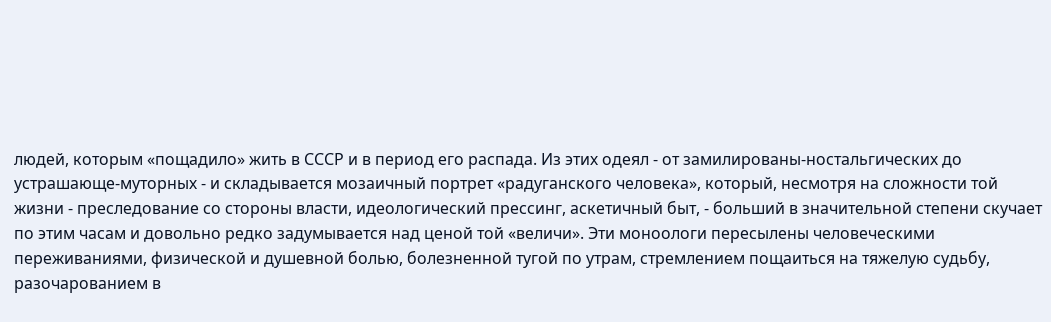людей, которым «пощадило» жить в СССР и в период его распада. Из этих одеял - от замилированы-ностальгических до устрашающе-муторных - и складывается мозаичный портрет «радуганского человека», который, несмотря на сложности той жизни - преследование со стороны власти, идеологический прессинг, аскетичный быт, - больший в значительной степени скучает по этим часам и довольно редко задумывается над ценой той «величи». Эти моноологи пересылены человеческими переживаниями, физической и душевной болью, болезненной тугой по утрам, стремлением пощаиться на тяжелую судьбу, разочарованием в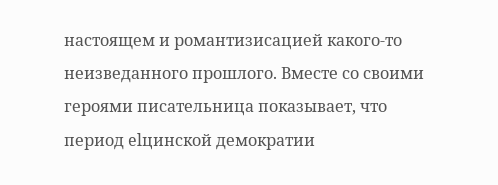настоящем и романтизисацией какого-то неизведанного прошлого. Вместе со своими героями писательница показывает, что период elцинской демократии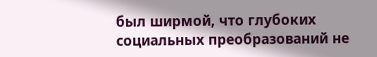был ширмой, что глубоких социальных преобразований не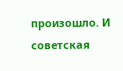произошло. И советская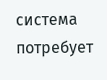система потребует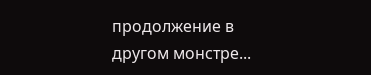продолжение в другом монстре...